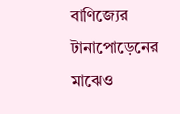বাণিজ্যের টানাপোড়েনের মাঝেও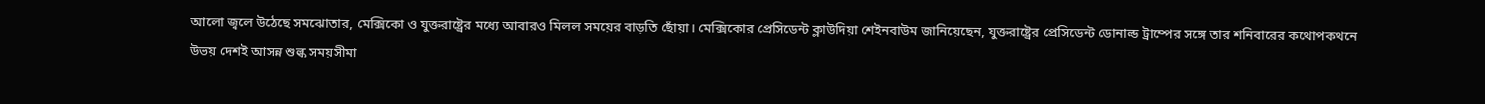আলো জ্বলে উঠেছে সমঝোতার, মেক্সিকো ও যুক্তরাষ্ট্রের মধ্যে আবারও মিলল সময়ের বাড়তি ছোঁয়া। মেক্সিকোর প্রেসিডেন্ট ক্লাউদিয়া শেইনবাউম জানিয়েছেন, যুক্তরাষ্ট্রের প্রেসিডেন্ট ডোনাল্ড ট্রাম্পের সঙ্গে তার শনিবারের কথোপকথনে উভয় দেশই আসন্ন শুল্ক সময়সীমা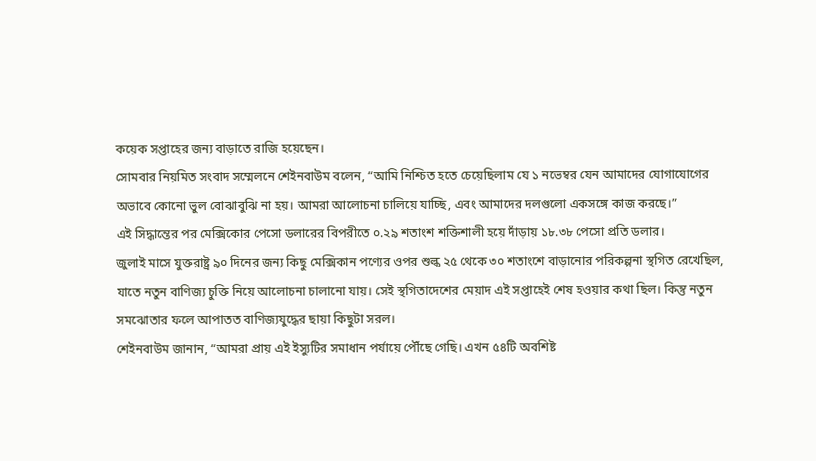কয়েক সপ্তাহের জন্য বাড়াতে রাজি হয়েছেন।
সোমবার নিয়মিত সংবাদ সম্মেলনে শেইনবাউম বলেন, “আমি নিশ্চিত হতে চেয়েছিলাম যে ১ নভেম্বর যেন আমাদের যোগাযোগের অভাবে কোনো ভুল বোঝাবুঝি না হয়। আমরা আলোচনা চালিয়ে যাচ্ছি, এবং আমাদের দলগুলো একসঙ্গে কাজ করছে।”
এই সিদ্ধান্তের পর মেক্সিকোর পেসো ডলারের বিপরীতে ০.২৯ শতাংশ শক্তিশালী হয়ে দাঁড়ায় ১৮.৩৮ পেসো প্রতি ডলার।
জুলাই মাসে যুক্তরাষ্ট্র ৯০ দিনের জন্য কিছু মেক্সিকান পণ্যের ওপর শুল্ক ২৫ থেকে ৩০ শতাংশে বাড়ানোর পরিকল্পনা স্থগিত রেখেছিল, যাতে নতুন বাণিজ্য চুক্তি নিয়ে আলোচনা চালানো যায়। সেই স্থগিতাদেশের মেয়াদ এই সপ্তাহেই শেষ হওয়ার কথা ছিল। কিন্তু নতুন সমঝোতার ফলে আপাতত বাণিজ্যযুদ্ধের ছায়া কিছুটা সরল।
শেইনবাউম জানান, “আমরা প্রায় এই ইস্যুটির সমাধান পর্যায়ে পৌঁছে গেছি। এখন ৫৪টি অবশিষ্ট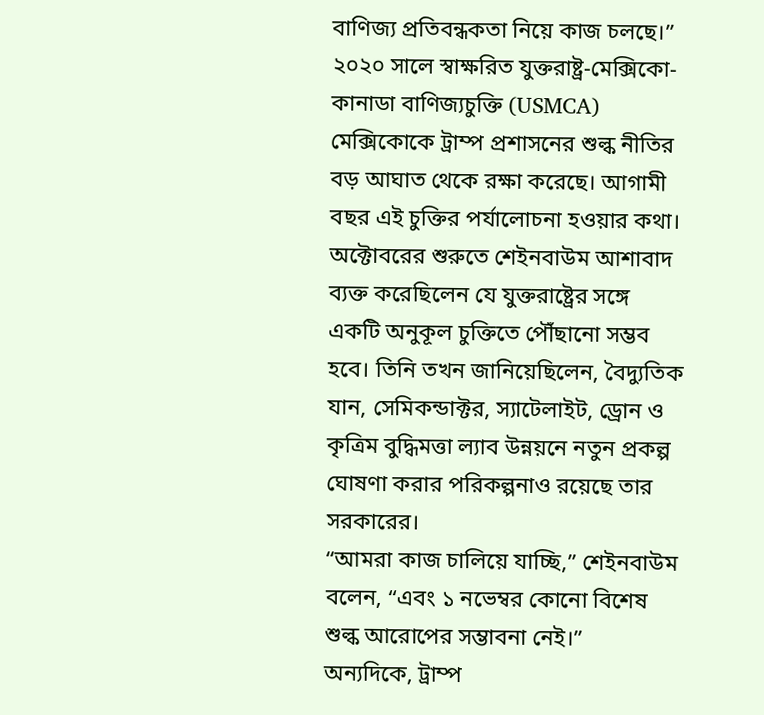বাণিজ্য প্রতিবন্ধকতা নিয়ে কাজ চলছে।”
২০২০ সালে স্বাক্ষরিত যুক্তরাষ্ট্র-মেক্সিকো-কানাডা বাণিজ্যচুক্তি (USMCA) মেক্সিকোকে ট্রাম্প প্রশাসনের শুল্ক নীতির বড় আঘাত থেকে রক্ষা করেছে। আগামী বছর এই চুক্তির পর্যালোচনা হওয়ার কথা।
অক্টোবরের শুরুতে শেইনবাউম আশাবাদ ব্যক্ত করেছিলেন যে যুক্তরাষ্ট্রের সঙ্গে একটি অনুকূল চুক্তিতে পৌঁছানো সম্ভব হবে। তিনি তখন জানিয়েছিলেন, বৈদ্যুতিক যান, সেমিকন্ডাক্টর, স্যাটেলাইট, ড্রোন ও কৃত্রিম বুদ্ধিমত্তা ল্যাব উন্নয়নে নতুন প্রকল্প ঘোষণা করার পরিকল্পনাও রয়েছে তার সরকারের।
“আমরা কাজ চালিয়ে যাচ্ছি,” শেইনবাউম বলেন, “এবং ১ নভেম্বর কোনো বিশেষ শুল্ক আরোপের সম্ভাবনা নেই।”
অন্যদিকে, ট্রাম্প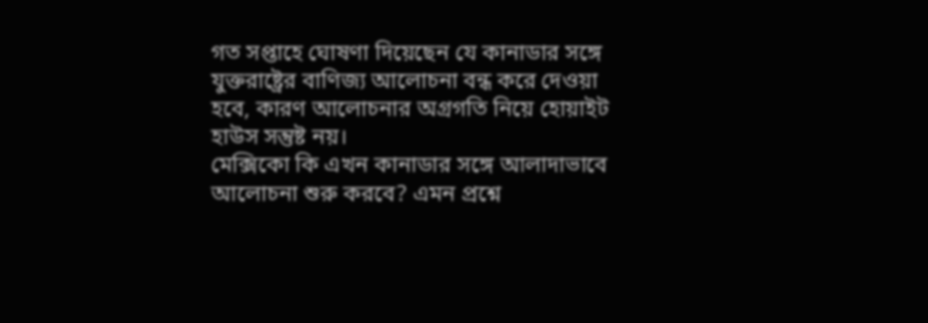গত সপ্তাহে ঘোষণা দিয়েছেন যে কানাডার সঙ্গে যুক্তরাষ্ট্রের বাণিজ্য আলোচনা বন্ধ করে দেওয়া হবে, কারণ আলোচনার অগ্রগতি নিয়ে হোয়াইট হাউস সন্তুষ্ট নয়।
মেক্সিকো কি এখন কানাডার সঙ্গে আলাদাভাবে আলোচনা শুরু করবে? এমন প্রশ্নে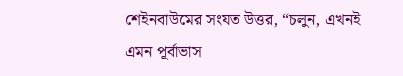শেইনবাউমের সংযত উত্তর, “চলুন, এখনই এমন পূর্বাভাস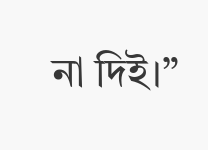না দিই।”